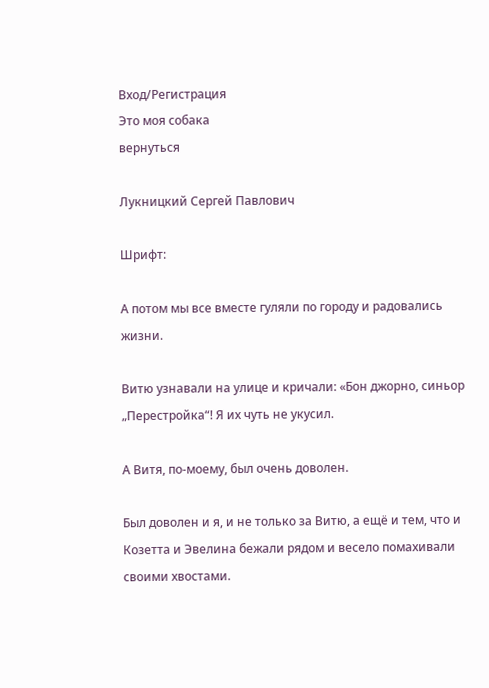Вход/Регистрация
Это моя собака
вернуться

Лукницкий Сергей Павлович

Шрифт:

А потом мы все вместе гуляли по городу и радовались жизни.

Витю узнавали на улице и кричали: «Бон джорно, синьор „Перестройка“! Я их чуть не укусил.

А Витя, по-моему, был очень доволен.

Был доволен и я, и не только за Витю, а ещё и тем, что и Козетта и Эвелина бежали рядом и весело помахивали своими хвостами.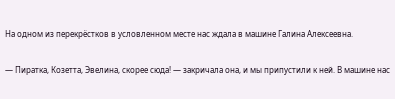На одном из перекрёстков в условленном месте нас ждала в машине Галина Алексеевна.

— Пиратка, Козетта, Эвелина, скорее сюда! — закричала она, и мы припустили к ней. В машине нас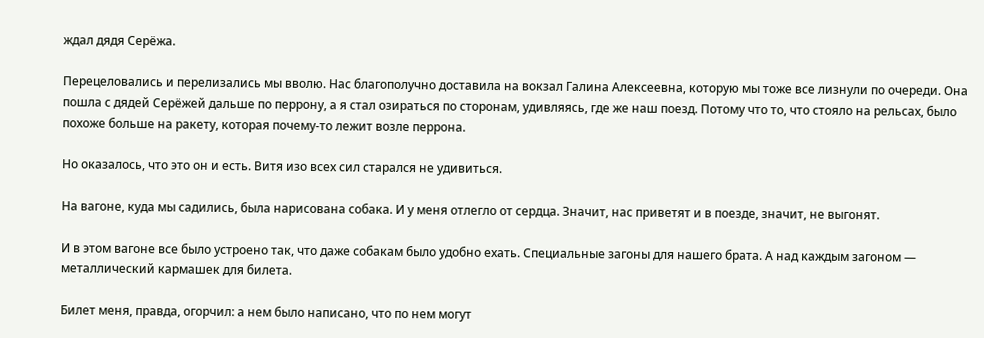ждал дядя Серёжа.

Перецеловались и перелизались мы вволю. Нас благополучно доставила на вокзал Галина Алексеевна, которую мы тоже все лизнули по очереди. Она пошла с дядей Серёжей дальше по перрону, а я стал озираться по сторонам, удивляясь, где же наш поезд. Потому что то, что стояло на рельсах, было похоже больше на ракету, которая почему-то лежит возле перрона.

Но оказалось, что это он и есть. Витя изо всех сил старался не удивиться.

На вагоне, куда мы садились, была нарисована собака. И у меня отлегло от сердца. Значит, нас приветят и в поезде, значит, не выгонят.

И в этом вагоне все было устроено так, что даже собакам было удобно ехать. Специальные загоны для нашего брата. А над каждым загоном — металлический кармашек для билета.

Билет меня, правда, огорчил: а нем было написано, что по нем могут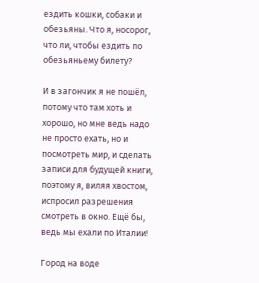ездить кошки, собаки и обезьяны. Что я, носорог, что ли, чтобы ездить по обезьяньему билету?

И в загончик я не пошёл, потому что там хоть и хорошо, но мне ведь надо не просто ехать, но и посмотреть мир, и сделать записи для будущей книги, поэтому я, виляя хвостом, испросил разрешения смотреть в окно. Ещё бы, ведь мы ехали по Италии!

Город на воде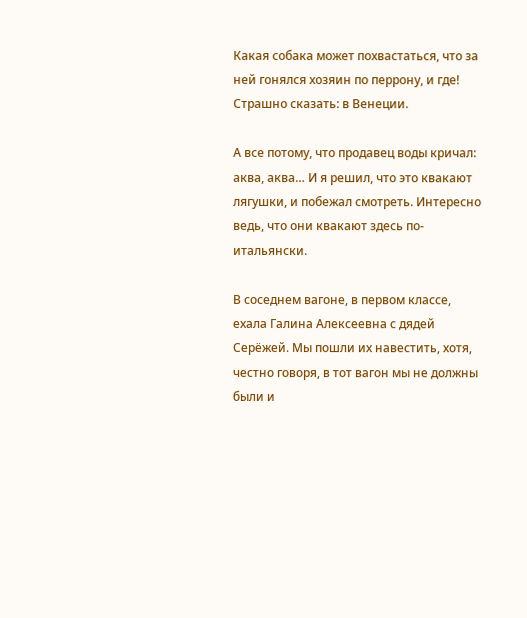Какая собака может похвастаться, что за ней гонялся хозяин по перрону, и где! Страшно сказать: в Венеции.

А все потому, что продавец воды кричал: аква, аква… И я решил, что это квакают лягушки, и побежал смотреть. Интересно ведь, что они квакают здесь по-итальянски.

В соседнем вагоне, в первом классе, ехала Галина Алексеевна с дядей Серёжей. Мы пошли их навестить, хотя, честно говоря, в тот вагон мы не должны были и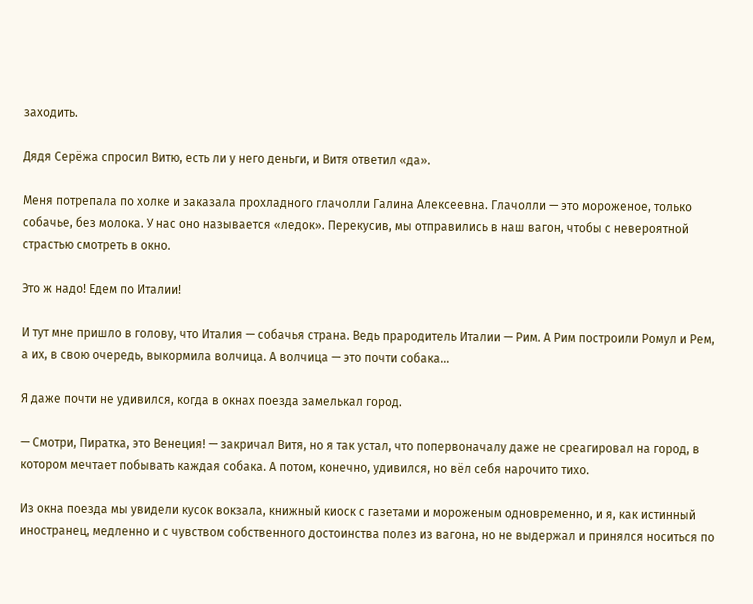заходить.

Дядя Серёжа спросил Витю, есть ли у него деньги, и Витя ответил «да».

Меня потрепала по холке и заказала прохладного глачолли Галина Алексеевна. Глачолли — это мороженое, только собачье, без молока. У нас оно называется «ледок». Перекусив, мы отправились в наш вагон, чтобы с невероятной страстью смотреть в окно.

Это ж надо! Едем по Италии!

И тут мне пришло в голову, что Италия — собачья страна. Ведь прародитель Италии — Рим. А Рим построили Ромул и Рем, а их, в свою очередь, выкормила волчица. А волчица — это почти собака…

Я даже почти не удивился, когда в окнах поезда замелькал город.

— Смотри, Пиратка, это Венеция! — закричал Витя, но я так устал, что попервоначалу даже не среагировал на город, в котором мечтает побывать каждая собака. А потом, конечно, удивился, но вёл себя нарочито тихо.

Из окна поезда мы увидели кусок вокзала, книжный киоск с газетами и мороженым одновременно, и я, как истинный иностранец, медленно и с чувством собственного достоинства полез из вагона, но не выдержал и принялся носиться по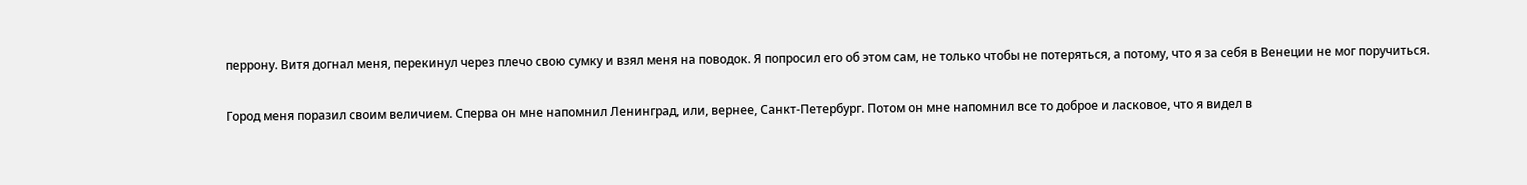перрону. Витя догнал меня, перекинул через плечо свою сумку и взял меня на поводок. Я попросил его об этом сам, не только чтобы не потеряться, а потому, что я за себя в Венеции не мог поручиться.

Город меня поразил своим величием. Сперва он мне напомнил Ленинград, или, вернее, Санкт-Петербург. Потом он мне напомнил все то доброе и ласковое, что я видел в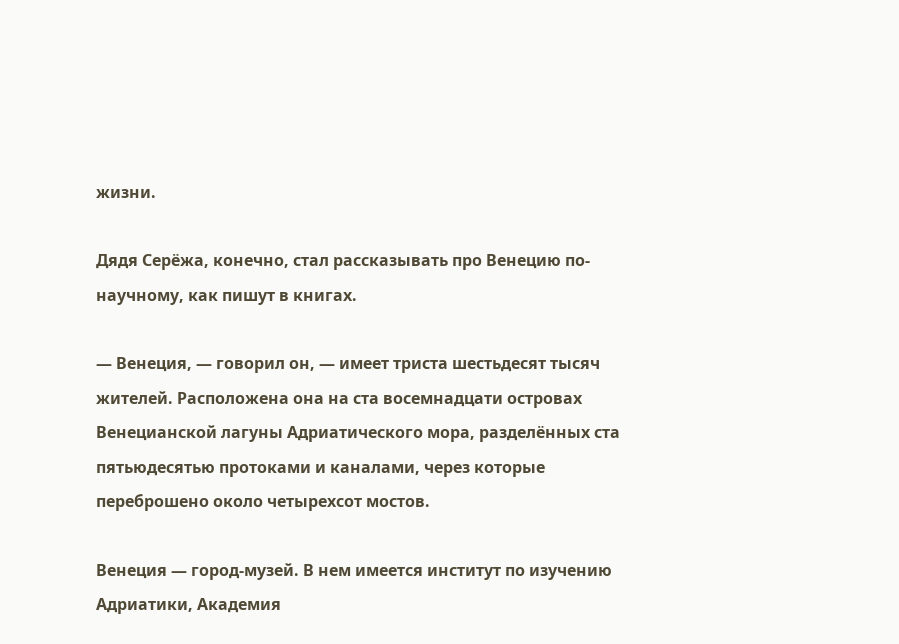жизни.

Дядя Серёжа, конечно, стал рассказывать про Венецию по-научному, как пишут в книгах.

— Венеция, — говорил он, — имеет триста шестьдесят тысяч жителей. Расположена она на ста восемнадцати островах Венецианской лагуны Адриатического мора, разделённых ста пятьюдесятью протоками и каналами, через которые переброшено около четырехсот мостов.

Венеция — город-музей. В нем имеется институт по изучению Адриатики, Академия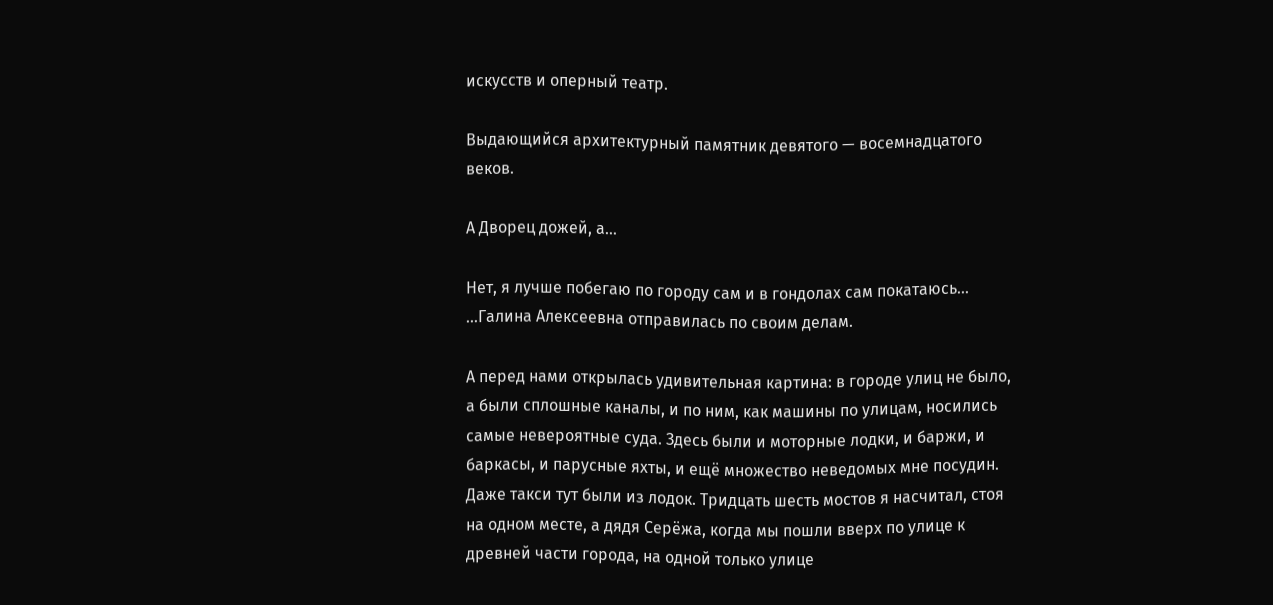искусств и оперный театр.

Выдающийся архитектурный памятник девятого — восемнадцатого веков.

А Дворец дожей, а…

Нет, я лучше побегаю по городу сам и в гондолах сам покатаюсь… …Галина Алексеевна отправилась по своим делам.

А перед нами открылась удивительная картина: в городе улиц не было, а были сплошные каналы, и по ним, как машины по улицам, носились самые невероятные суда. Здесь были и моторные лодки, и баржи, и баркасы, и парусные яхты, и ещё множество неведомых мне посудин. Даже такси тут были из лодок. Тридцать шесть мостов я насчитал, стоя на одном месте, а дядя Серёжа, когда мы пошли вверх по улице к древней части города, на одной только улице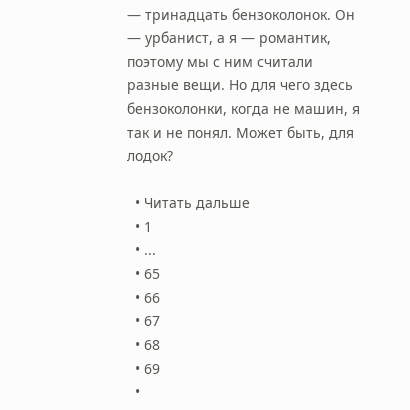— тринадцать бензоколонок. Он — урбанист, а я — романтик, поэтому мы с ним считали разные вещи. Но для чего здесь бензоколонки, когда не машин, я так и не понял. Может быть, для лодок?

  • Читать дальше
  • 1
  • ...
  • 65
  • 66
  • 67
  • 68
  • 69
  •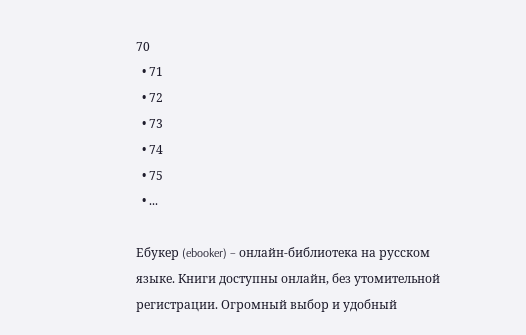70
  • 71
  • 72
  • 73
  • 74
  • 75
  • ...

Ебукер (ebooker) – онлайн-библиотека на русском языке. Книги доступны онлайн, без утомительной регистрации. Огромный выбор и удобный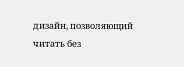дизайн, позволяющий читать без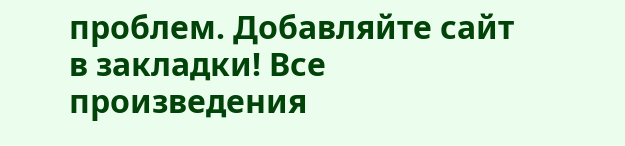проблем. Добавляйте сайт в закладки! Все произведения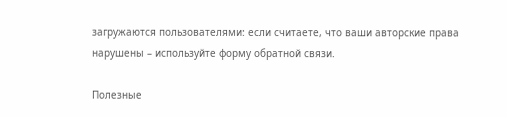загружаются пользователями: если считаете, что ваши авторские права нарушены – используйте форму обратной связи.

Полезные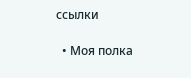ссылки

  • Моя полка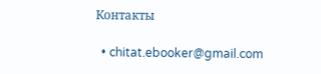Контакты

  • chitat.ebooker@gmail.com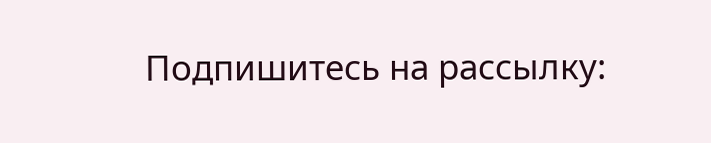Подпишитесь на рассылку: